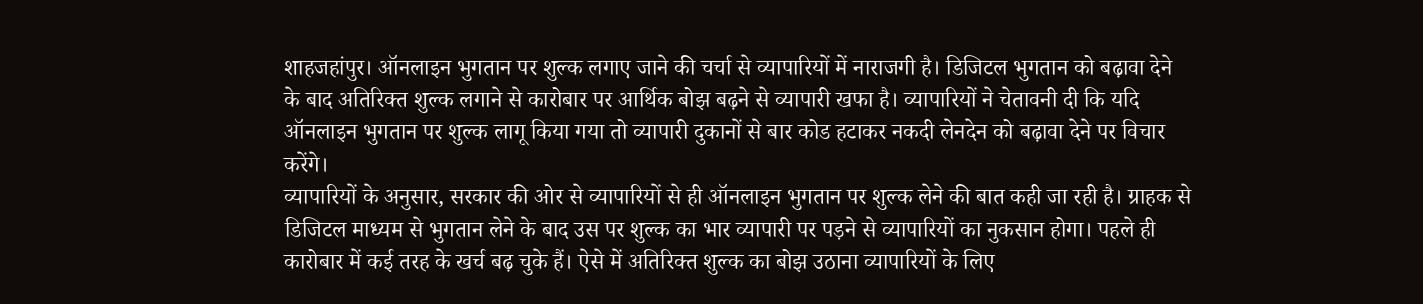शाहजहांपुर। ऑनलाइन भुगतान पर शुल्क लगाए जाने की चर्चा से व्यापारियों में नाराजगी है। डिजिटल भुगतान को बढ़ावा देने के बाद अतिरिक्त शुल्क लगाने से कारोबार पर आर्थिक बोझ बढ़ने से व्यापारी खफा है। व्यापारियों ने चेतावनी दी कि यदि ऑनलाइन भुगतान पर शुल्क लागू किया गया तो व्यापारी दुकानों से बार कोड हटाकर नकदी लेनदेन को बढ़ावा देने पर विचार करेंगे।
व्यापारियों के अनुसार, सरकार की ओर से व्यापारियों से ही ऑनलाइन भुगतान पर शुल्क लेने की बात कही जा रही है। ग्राहक से डिजिटल माध्यम से भुगतान लेने के बाद उस पर शुल्क का भार व्यापारी पर पड़ने से व्यापारियों का नुकसान होगा। पहले ही कारोबार में कई तरह के खर्च बढ़ चुके हैं। ऐसे में अतिरिक्त शुल्क का बोझ उठाना व्यापारियों के लिए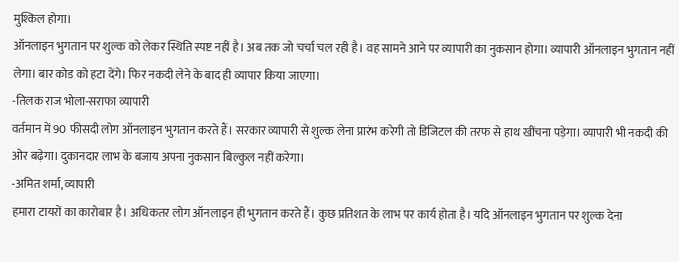मुश्किल होगा।
ऑनलाइन भुगतान पर शुल्क को लेकर स्थिति स्पष्ट नहीं है। अब तक जो चर्चा चल रही है। वह सामने आने पर व्यापारी का नुकसान होगा। व्यापारी ऑनलाइन भुगतान नहीं लेगा। बार कोड को हटा देंगे। फिर नकदी लेने के बाद ही व्यापार किया जाएगा।
-तिलक राज भोला-सराफा व्यापारी
वर्तमान में 90 फीसदी लोग ऑनलाइन भुगतान करते हैं। सरकार व्यापारी से शुल्क लेना प्रारंभ करेगी तो डिजिटल की तरफ से हाथ खींचना पड़ेगा। व्यापारी भी नकदी की ओर बढ़ेगा। दुकानदार लाभ के बजाय अपना नुकसान बिल्कुल नहीं करेगा।
-अमित शर्मा, व्यापारी
हमारा टायरों का कारोबार है। अधिकतर लोग ऑनलाइन ही भुगतान करते हैं। कुछ प्रतिशत के लाभ पर कार्य होता है। यदि ऑनलाइन भुगतान पर शुल्क देना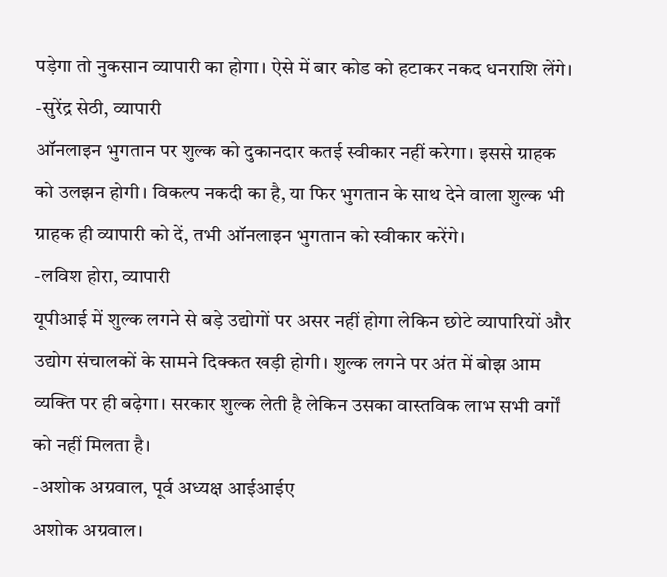पड़ेगा तो नुकसान व्यापारी का होगा। ऐसे में बार कोड को हटाकर नकद धनराशि लेंगे।
-सुरेंद्र सेठी, व्यापारी
ऑनलाइन भुगतान पर शुल्क को दुकानदार कतई स्वीकार नहीं करेगा। इससे ग्राहक को उलझन होगी। विकल्प नकदी का है, या फिर भुगतान के साथ देने वाला शुल्क भी ग्राहक ही व्यापारी को दें, तभी ऑनलाइन भुगतान को स्वीकार करेंगे।
-लविश होरा, व्यापारी
यूपीआई में शुल्क लगने से बड़े उद्योगों पर असर नहीं होगा लेकिन छोटे व्यापारियों और उद्योग संचालकों के सामने दिक्कत खड़ी होगी। शुल्क लगने पर अंत में बोझ आम व्यक्ति पर ही बढ़ेगा। सरकार शुल्क लेती है लेकिन उसका वास्तविक लाभ सभी वर्गों को नहीं मिलता है।
-अशोक अग्रवाल, पूर्व अध्यक्ष आईआईए
अशोक अग्रवाल।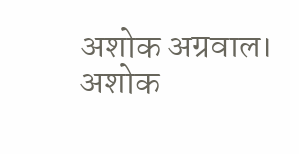अशोक अग्रवाल।
अशोक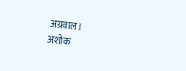अग्रवाल।
अशोक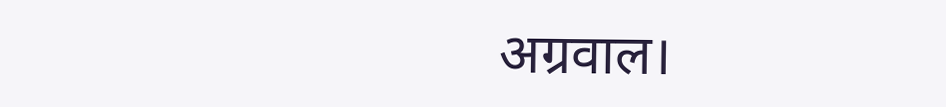अग्रवाल।